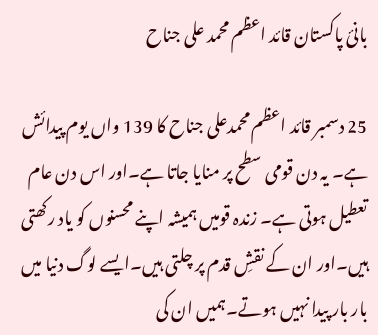بانئ پاکستان قائد اعظم محمد علی جناح

25 دسمبر قائد اعظم محمدعلی جناح کا 139 واں یوم پیدائش ہے۔ یہ دن قومی سطح پر منایا جاتا ہے۔اور اس دن عام تعطیل ہوتی ہے۔ زندہ قومیں ہمیشہ اپنے محسنوں کو یاد رکھتی ہیں۔اور ان کے نقشِ قدم پر چلتی ہیں۔ایسے لوگ دنیا میں بار بار پیدا نہیں ہوتے۔ہمیں ان کی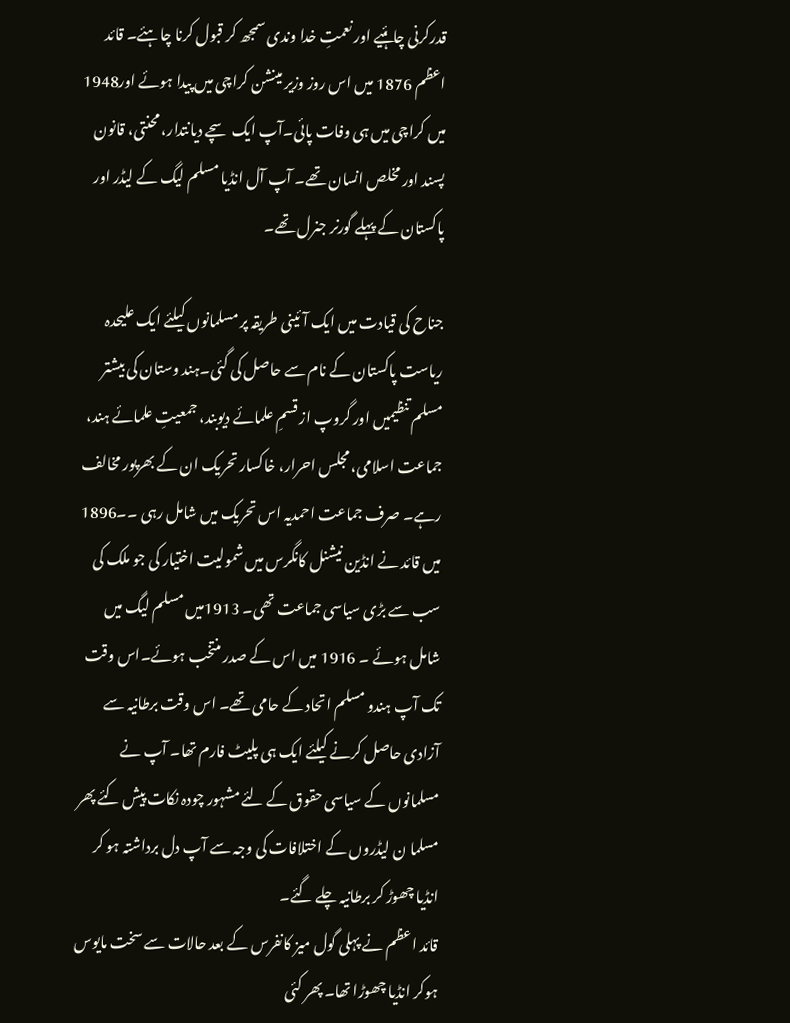قدرکرنی چاہئیے اور نعمتِ خدا وندی سمجھ کر قبول کرنا چاہئے۔ قائد اعظم 1876 میں اس روز وزیر مینشن کراچی میں پیدا ہوئے اور1948 میں کراچی میں ہی وفات پائی۔آپ ایک سچے دیانتدار، محنتی، قانون پسند اور مخلص انسان تھے۔ آپ آل انڈیا مسلم لیگ کے لیڈر اور پاکستان کے پہلے گورنر جنرل تھے۔

جناح کی قیادت میں ایک آئینی طریقہ پر مسلمانوں کیلئے ایک علیحدہ ریاست پاکستان کے نام سے حاصل کی گئی۔ہند وستان کی بیشتر مسلم تنظیمیں اور گروپ از قسمِ علمائے دیوبند، جمعیتِ علمائے ہند، جماعت اسلامی، مجلس احرار، خاکسار تحریک ان کے بھرپور مخالف رہے۔ صرف جماعت احمدیہ اس تحریک میں شامل رہی ۔۔1896 میں قائد نے انڈین نیشنل کانگرس میں شمولیت اختیار کی جو ملک کی سب سے بڑی سیاسی جماعت تھی۔ 1913میں مسلم لیگ میں شامل ہوئے ۔ 1916 میں اس کے صدر منتخب ہوئے۔اس وقت تک آپ ہندو مسلم اتحاد کے حامی تھے۔ اس وقت برطانیہ سے آزادی حاصل کرنے کیلئے ایک ہی پلیٹ فارم تھا۔ آپ نے مسلمانوں کے سیاسی حقوق کے لئے مشہور چودہ نکات پیش کئے پھر مسلما ن لیڈروں کے اختلافات کی وجہ سے آپ دل برداشتہ ہو کر انڈیا چھوڑ کر برطانیہ چلے گئے۔
قائد اعظم نے پہلی گول میز کانفرس کے بعد حالات سے سخت مایوس ہوکر انڈیا چھوڑا تھا۔ پھر کئی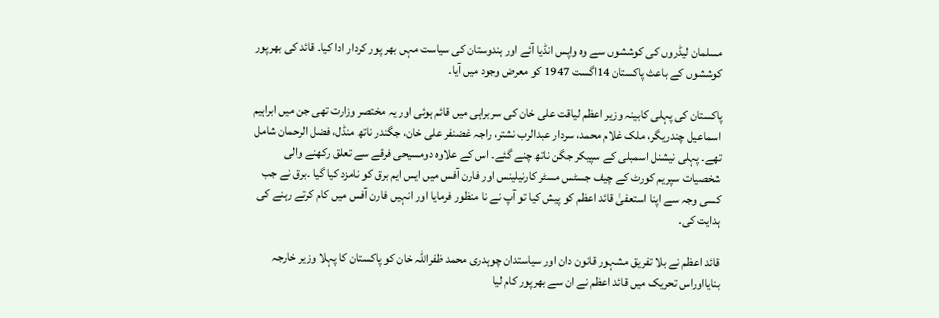مسلمان لیڈروں کی کوششوں سے وہ واپس انڈیا آئے اور ہندوستان کی سیاست مہں بھر پور کردار ادا کیا۔ قائد کی بھرپور کوششوں کے باعث پاکستان 14اگست 1947 کو معرض وجود میں آیا۔

پاکستان کی پہلی کابینہ وزیر اعظم لیاقت علی خان کی سربراہی میں قائم ہوئی اور یہ مختصر وزارت تھی جن میں ابراہیم اسماعیل چندریگر، ملک غلام محمد، سردار عبدالرب نشتر، راجہ غضنفر علی خان، جگندر ناتھ منڈل، فضل الرحمان شامل تھے۔ پہلی نیشنل اسمبلی کے سپیکر جگن ناتھ چنے گئے۔ اس کے علاوہ دومسیحی فرقے سے تعلق رکھنے والی شخصیات سپریم کورٹ کے چیف جسٹس مسٹر کارنیلینس اور فارن آفس میں ایس ایم برق کو نامزد کیا گیا ۔برق نے جب کسی وجہ سے اپنا استعفیٰ قائد اعظم کو پیش کیا تو آپ نے نا منظور فرمایا اور انہیں فارن آفس میں کام کرتے رہنے کی ہدایت کی۔

قائد اعظم نے بلا تفریق مشہور قانون دان اور سیاستدان چوہدری محمد ظفراللہ خان کو پاکستان کا پہلا وزیر خارجہ بنایااوراس تحریک میں قائد اعظم نے ان سے بھرپور کام لیا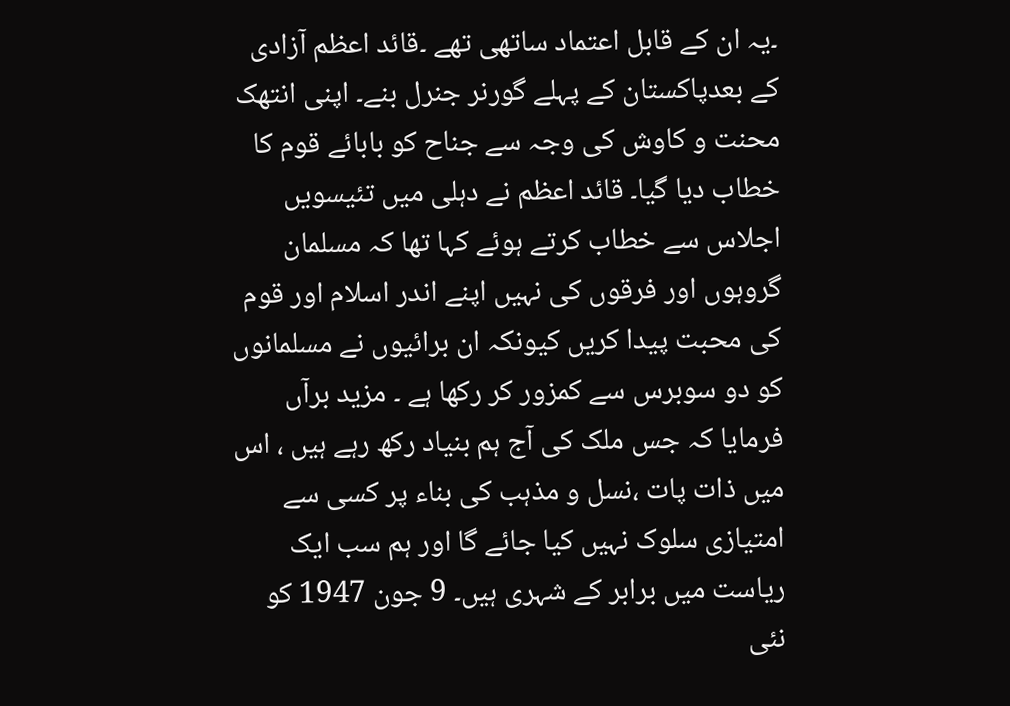۔یہ ان کے قابل اعتماد ساتھی تھے ۔قائد اعظم آزادی کے بعدپاکستان کے پہلے گورنر جنرل بنے۔ اپنی انتھک محنت و کاوش کی وجہ سے جناح کو بابائے قوم کا خطاب دیا گیا۔ قائد اعظم نے دہلی میں تئیسویں اجلاس سے خطاب کرتے ہوئے کہا تھا کہ مسلمان گروہوں اور فرقوں کی نہیں اپنے اندر اسلام اور قوم کی محبت پیدا کریں کیونکہ ان برائیوں نے مسلمانوں کو دو سوبرس سے کمزور کر رکھا ہے ۔ مزید برآں فرمایا کہ جس ملک کی آج ہم بنیاد رکھ رہے ہیں ، اس میں ذات پات ،نسل و مذہب کی بناء پر کسی سے امتیازی سلوک نہیں کیا جائے گا اور ہم سب ایک ریاست میں برابر کے شہری ہیں۔ 9 جون 1947 کو نئی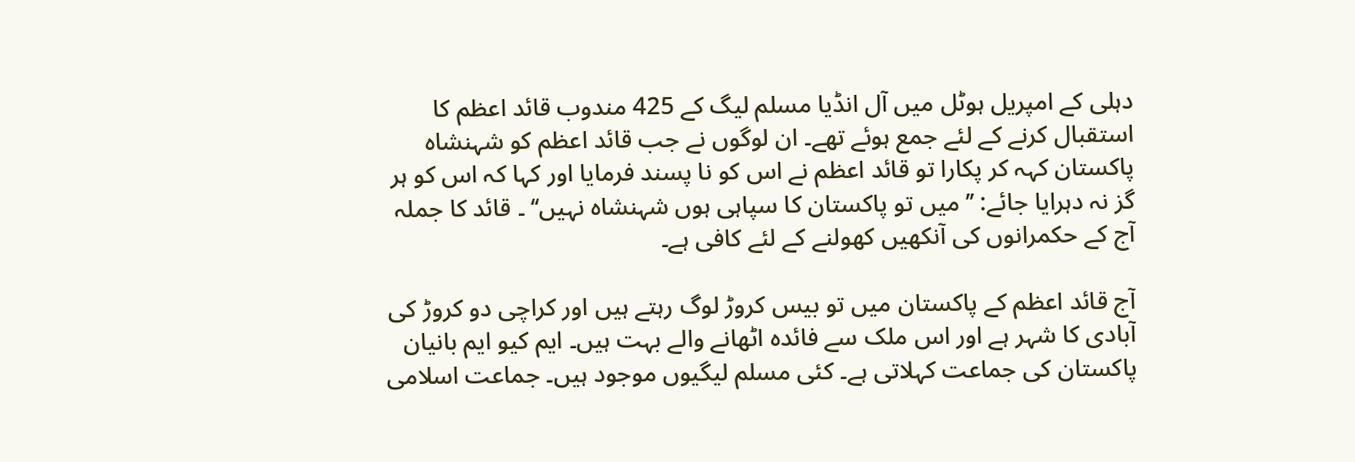دہلی کے امپریل ہوٹل میں آل انڈیا مسلم لیگ کے 425 مندوب قائد اعظم کا استقبال کرنے کے لئے جمع ہوئے تھے۔ ان لوگوں نے جب قائد اعظم کو شہنشاہ پاکستان کہہ کر پکارا تو قائد اعظم نے اس کو نا پسند فرمایا اور کہا کہ اس کو ہر گز نہ دہرایا جائے: ’’ میں تو پاکستان کا سپاہی ہوں شہنشاہ نہیں‘‘ ۔ قائد کا جملہ آج کے حکمرانوں کی آنکھیں کھولنے کے لئے کافی ہے۔

آج قائد اعظم کے پاکستان میں تو بیس کروڑ لوگ رہتے ہیں اور کراچی دو کروڑ کی آبادی کا شہر ہے اور اس ملک سے فائدہ اٹھانے والے بہت ہیں۔ ایم کیو ایم بانیان پاکستان کی جماعت کہلاتی ہے۔ کئی مسلم لیگیوں موجود ہیں۔ جماعت اسلامی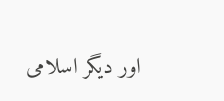اور دیگر اسلامی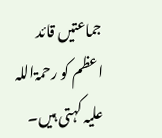جماعتیں قائد اعظم کو رحمۃاللہ علیہ کہتی ہیں۔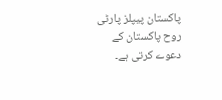پاکستان پیپلز پارٹی روح پاکستان کے دعوے کرتی ہے۔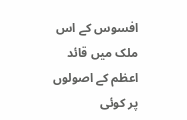افسوس کے اس ملک میں قائد اعظم کے اصولوں پر کوئی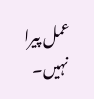عمل پیرا نہیں۔